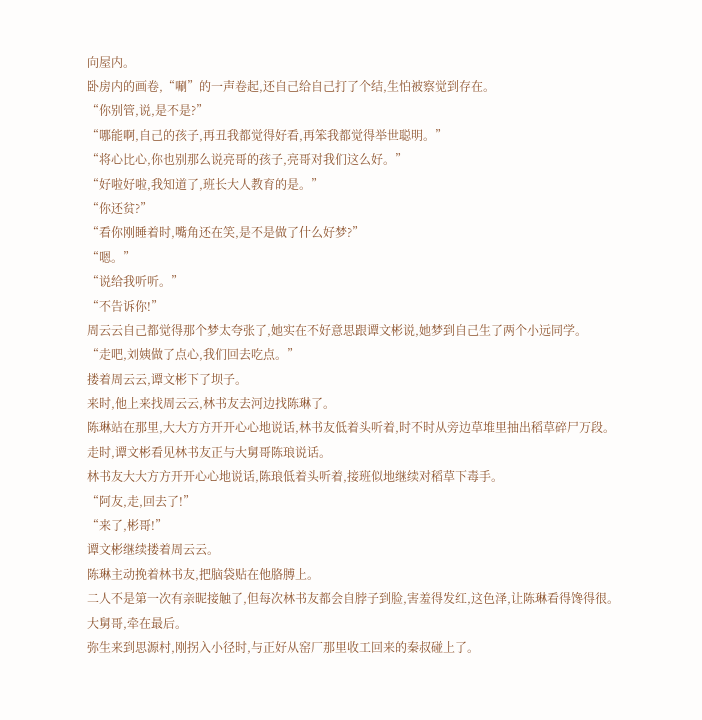向屋内。
卧房内的画卷,“唰”的一声卷起,还自己给自己打了个结,生怕被察觉到存在。
“你别管,说,是不是?”
“哪能啊,自己的孩子,再丑我都觉得好看,再笨我都觉得举世聪明。”
“将心比心,你也别那么说亮哥的孩子,亮哥对我们这么好。”
“好啦好啦,我知道了,班长大人教育的是。”
“你还贫?”
“看你刚睡着时,嘴角还在笑,是不是做了什么好梦?”
“嗯。”
“说给我听听。”
“不告诉你!”
周云云自己都觉得那个梦太夸张了,她实在不好意思跟谭文彬说,她梦到自己生了两个小远同学。
“走吧,刘姨做了点心,我们回去吃点。”
搂着周云云,谭文彬下了坝子。
来时,他上来找周云云,林书友去河边找陈琳了。
陈琳站在那里,大大方方开开心心地说话,林书友低着头听着,时不时从旁边草堆里抽出稻草碎尸万段。
走时,谭文彬看见林书友正与大舅哥陈琅说话。
林书友大大方方开开心心地说话,陈琅低着头听着,接班似地继续对稻草下毒手。
“阿友,走,回去了!”
“来了,彬哥!”
谭文彬继续搂着周云云。
陈琳主动挽着林书友,把脑袋贴在他胳膊上。
二人不是第一次有亲昵接触了,但每次林书友都会自脖子到脸,害羞得发红,这色泽,让陈琳看得馋得很。
大舅哥,牵在最后。
弥生来到思源村,刚拐入小径时,与正好从窑厂那里收工回来的秦叔碰上了。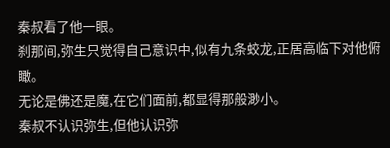秦叔看了他一眼。
刹那间,弥生只觉得自己意识中,似有九条蛟龙,正居高临下对他俯瞰。
无论是佛还是魔,在它们面前,都显得那般渺小。
秦叔不认识弥生,但他认识弥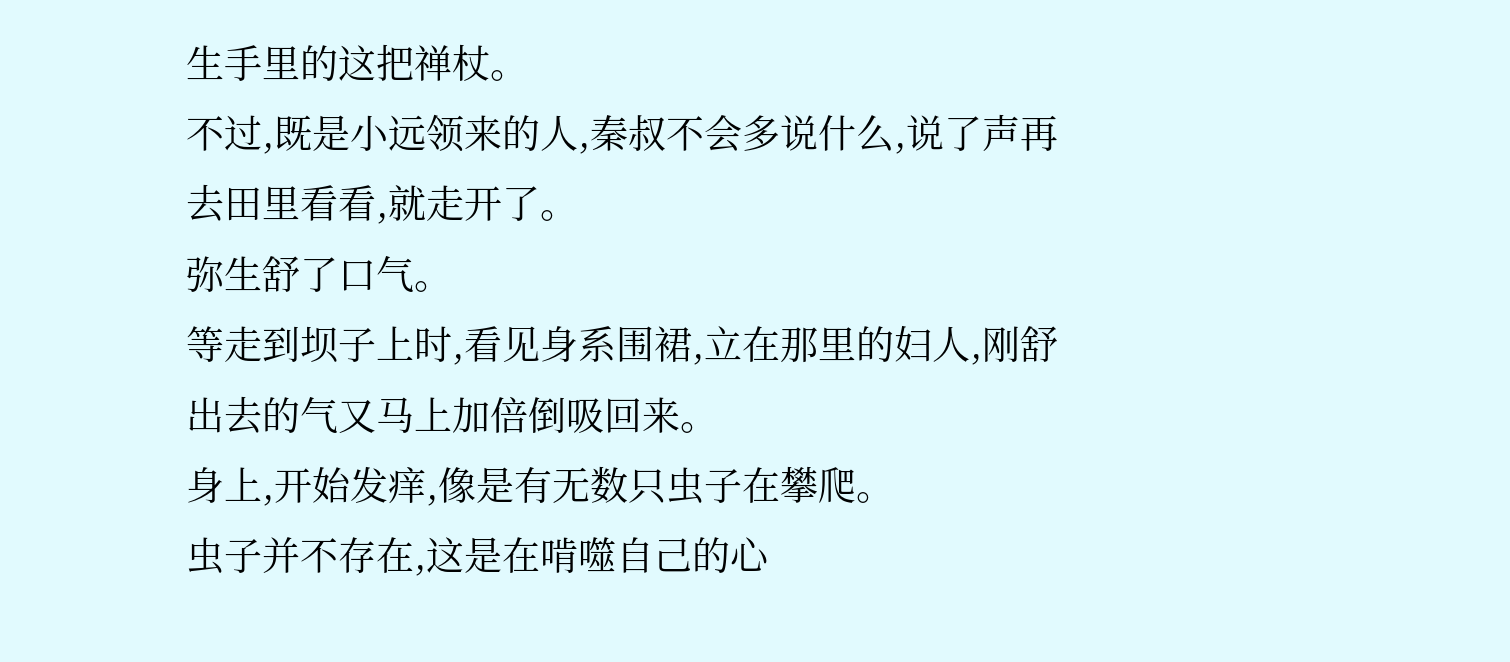生手里的这把禅杖。
不过,既是小远领来的人,秦叔不会多说什么,说了声再去田里看看,就走开了。
弥生舒了口气。
等走到坝子上时,看见身系围裙,立在那里的妇人,刚舒出去的气又马上加倍倒吸回来。
身上,开始发痒,像是有无数只虫子在攀爬。
虫子并不存在,这是在啃噬自己的心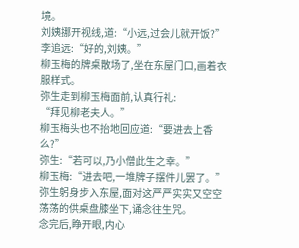境。
刘姨挪开视线,道:“小远,过会儿就开饭?”
李追远:“好的,刘姨。”
柳玉梅的牌桌散场了,坐在东屋门口,画着衣服样式。
弥生走到柳玉梅面前,认真行礼:
“拜见柳老夫人。”
柳玉梅头也不抬地回应道:“要进去上香么?”
弥生:“若可以,乃小僧此生之幸。”
柳玉梅:“进去吧,一堆牌子摆件儿罢了。”
弥生躬身步入东屋,面对这严严实实又空空荡荡的供桌盘膝坐下,诵念往生咒。
念完后,睁开眼,内心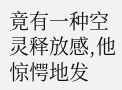竟有一种空灵释放感,他惊愕地发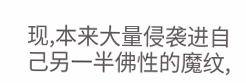现,本来大量侵袭进自己另一半佛性的魔纹,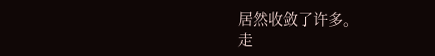居然收敛了许多。
走